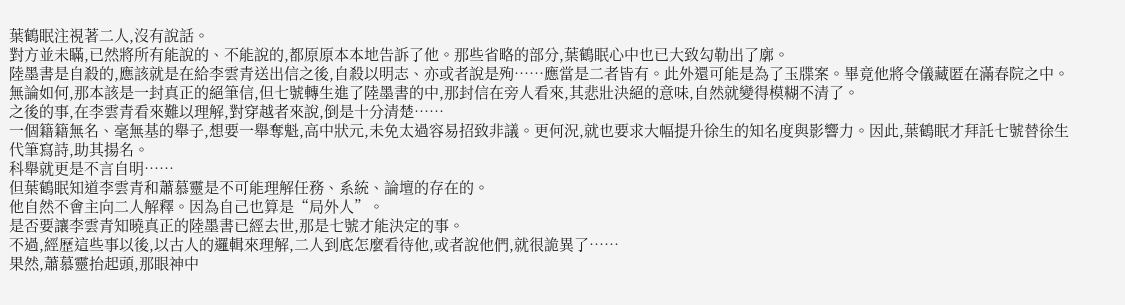葉鶴眠注視著二人,沒有說話。
對方並未瞞,已然將所有能說的、不能說的,都原原本本地告訴了他。那些省略的部分,葉鶴眠心中也已大致勾勒出了廓。
陸墨書是自殺的,應該就是在給李雲青送出信之後,自殺以明志、亦或者說是殉……應當是二者皆有。此外還可能是為了玉牒案。畢竟他將令儀藏匿在滿春院之中。
無論如何,那本該是一封真正的絕筆信,但七號轉生進了陸墨書的中,那封信在旁人看來,其悲壯決絕的意味,自然就變得模糊不清了。
之後的事,在李雲青看來難以理解,對穿越者來說,倒是十分清楚……
一個籍籍無名、毫無基的舉子,想要一舉奪魁,高中狀元,未免太過容易招致非議。更何況,就也要求大幅提升徐生的知名度與影響力。因此,葉鶴眠才拜託七號替徐生代筆寫詩,助其揚名。
科舉就更是不言自明……
但葉鶴眠知道李雲青和蕭慕靈是不可能理解任務、系統、論壇的存在的。
他自然不會主向二人解釋。因為自己也算是“局外人”。
是否要讓李雲青知曉真正的陸墨書已經去世,那是七號才能決定的事。
不過,經歷這些事以後,以古人的邏輯來理解,二人到底怎麼看待他,或者說他們,就很詭異了……
果然,蕭慕靈抬起頭,那眼神中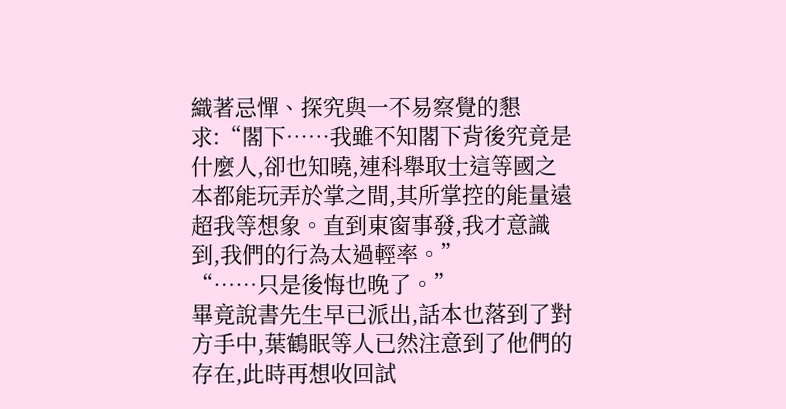織著忌憚、探究與一不易察覺的懇求:“閣下……我雖不知閣下背後究竟是什麼人,卻也知曉,連科舉取士這等國之本都能玩弄於掌之間,其所掌控的能量遠超我等想象。直到東窗事發,我才意識到,我們的行為太過輕率。”
“……只是後悔也晚了。”
畢竟說書先生早已派出,話本也落到了對方手中,葉鶴眠等人已然注意到了他們的存在,此時再想收回試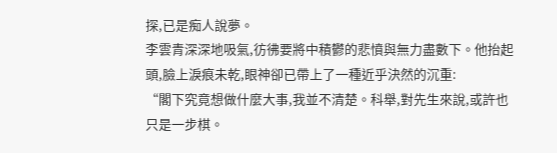探,已是痴人說夢。
李雲青深深地吸氣,彷彿要將中積鬱的悲憤與無力盡數下。他抬起頭,臉上淚痕未乾,眼神卻已帶上了一種近乎決然的沉重:
“閣下究竟想做什麼大事,我並不清楚。科舉,對先生來說,或許也只是一步棋。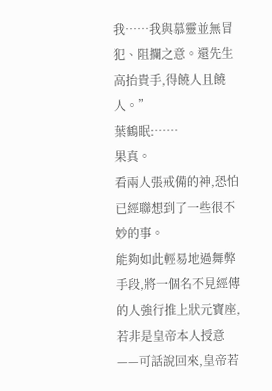我……我與慕靈並無冒犯、阻攔之意。還先生高抬貴手,得饒人且饒人。”
葉鶴眠:……
果真。
看兩人張戒備的神,恐怕已經聯想到了一些很不妙的事。
能夠如此輕易地過舞弊手段,將一個名不見經傳的人強行推上狀元寶座,若非是皇帝本人授意——可話說回來,皇帝若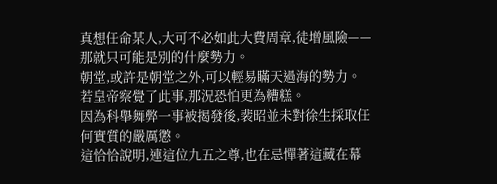真想任命某人,大可不必如此大費周章,徒增風險——那就只可能是別的什麼勢力。
朝堂,或許是朝堂之外,可以輕易瞞天過海的勢力。
若皇帝察覺了此事,那況恐怕更為糟糕。
因為科舉舞弊一事被揭發後,裴昭並未對徐生採取任何實質的嚴厲懲。
這恰恰說明,連這位九五之尊,也在忌憚著這藏在幕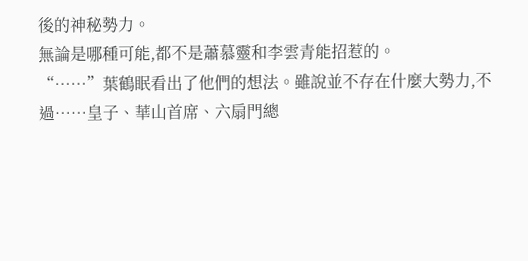後的神秘勢力。
無論是哪種可能,都不是蕭慕靈和李雲青能招惹的。
“……”葉鶴眠看出了他們的想法。雖說並不存在什麼大勢力,不過……皇子、華山首席、六扇門總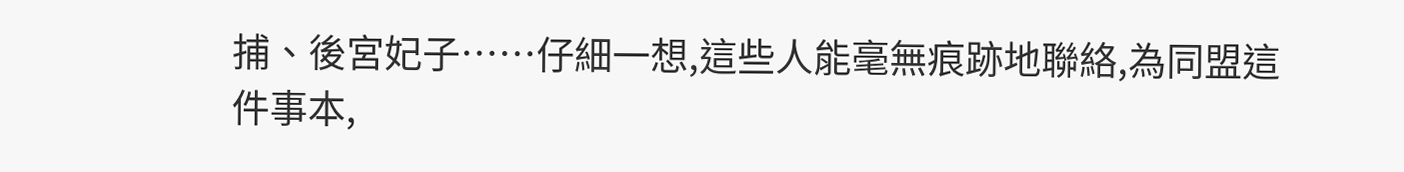捕、後宮妃子……仔細一想,這些人能毫無痕跡地聯絡,為同盟這件事本,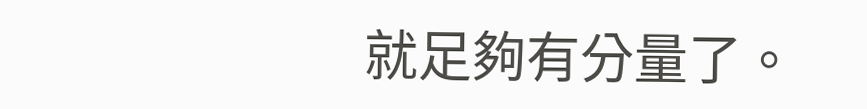就足夠有分量了。